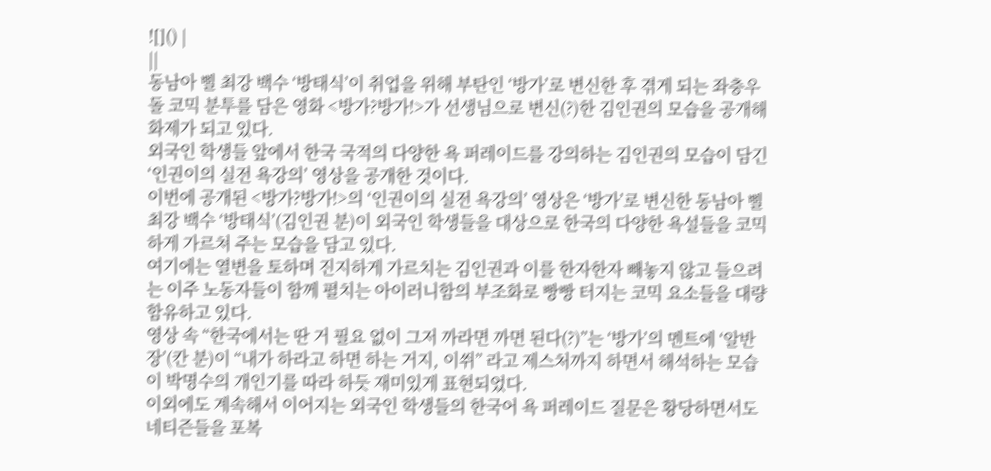![]() |
||
동남아 삘 최강 백수 ‘방태식’이 취업을 위해 부탄인 ‘방가’로 변신한 후 겪게 되는 좌충우돌 코믹 분투를 담은 영화 <방가?방가!>가 선생님으로 변신(?)한 김인권의 모습을 공개해 화제가 되고 있다.
외국인 학생들 앞에서 한국 국적의 다양한 욕 퍼레이드를 강의하는 김인권의 모습이 담긴 ‘인권이의 실전 욕강의’ 영상을 공개한 것이다.
이번에 공개된 <방가?방가!>의 ‘인권이의 실전 욕강의’ 영상은 ‘방가’로 변신한 동남아 삘 최강 백수 ‘방태식’(김인권 분)이 외국인 학생들을 대상으로 한국의 다양한 욕설들을 코믹하게 가르쳐 주는 모습을 담고 있다.
여기에는 열변을 토하며 진지하게 가르치는 김인권과 이를 한자한자 빼놓지 않고 들으려는 이주 노동자들이 함께 펼치는 아이러니함의 부조화로 빵빵 터지는 코믹 요소들을 대량 함유하고 있다.
영상 속 “한국에서는 딴 거 필요 없이 그저 까라면 까면 된다(?)”는 ‘방가’의 멘트에 ‘알반장’(칸 분)이 “내가 하라고 하면 하는 거지, 이쒸” 라고 제스처까지 하면서 해석하는 모습이 박명수의 개인기를 따라 하듯 재미있게 표현되었다.
이외에도 계속해서 이어지는 외국인 학생들의 한국어 욕 퍼레이드 질문은 황당하면서도 네티즌들을 포복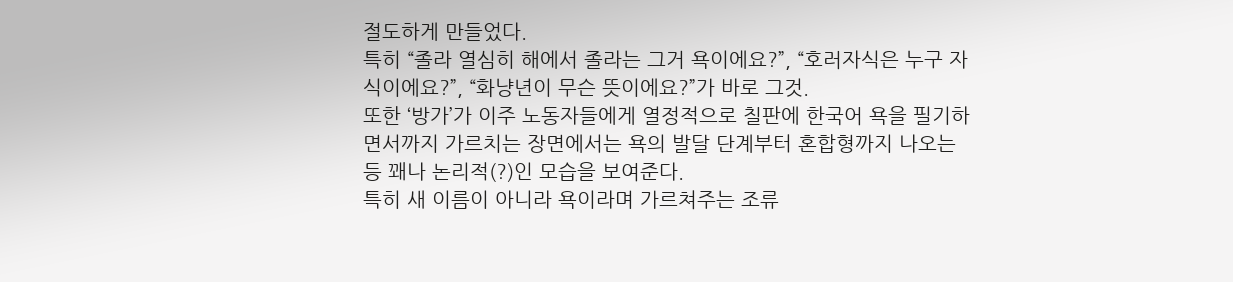절도하게 만들었다.
특히 “졸라 열심히 해에서 졸라는 그거 욕이에요?”, “호러자식은 누구 자식이에요?”, “화냥년이 무슨 뜻이에요?”가 바로 그것.
또한 ‘방가’가 이주 노동자들에게 열정적으로 칠판에 한국어 욕을 필기하면서까지 가르치는 장면에서는 욕의 발달 단계부터 혼합형까지 나오는 등 꽤나 논리적(?)인 모습을 보여준다.
특히 새 이름이 아니라 욕이라며 가르쳐주는 조류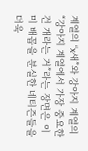계열의 “x새”와 강아지 계열의 “강아지 계열에서 가장 중요한 건 개라는 거”라는 장면은 이미 배꼽을 분실한 네티즌들을 더욱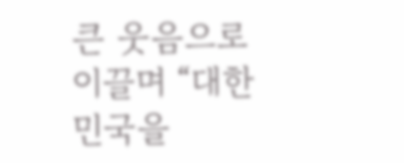큰 웃음으로 이끌며 “대한민국을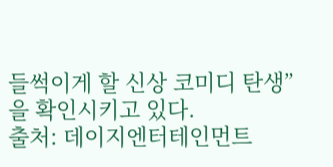들썩이게 할 신상 코미디 탄생”을 확인시키고 있다.
출처: 데이지엔터테인먼트